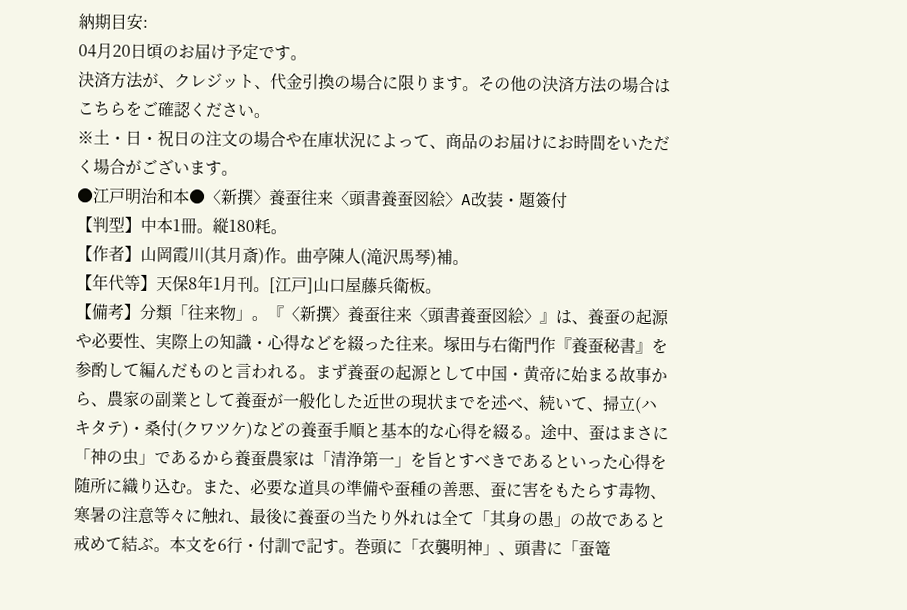納期目安:
04月20日頃のお届け予定です。
決済方法が、クレジット、代金引換の場合に限ります。その他の決済方法の場合はこちらをご確認ください。
※土・日・祝日の注文の場合や在庫状況によって、商品のお届けにお時間をいただく場合がございます。
●江戸明治和本●〈新撰〉養蚕往来〈頭書養蚕図絵〉A改装・題簽付
【判型】中本1冊。縦180粍。
【作者】山岡霞川(其月斎)作。曲亭陳人(滝沢馬琴)補。
【年代等】天保8年1月刊。[江戸]山口屋藤兵衛板。
【備考】分類「往来物」。『〈新撰〉養蚕往来〈頭書養蚕図絵〉』は、養蚕の起源や必要性、実際上の知識・心得などを綴った往来。塚田与右衛門作『養蚕秘書』を参酌して編んだものと言われる。まず養蚕の起源として中国・黄帝に始まる故事から、農家の副業として養蚕が一般化した近世の現状までを述べ、続いて、掃立(ハキタテ)・桑付(クワツケ)などの養蚕手順と基本的な心得を綴る。途中、蚕はまさに「神の虫」であるから養蚕農家は「清浄第一」を旨とすべきであるといった心得を随所に織り込む。また、必要な道具の準備や蚕種の善悪、蚕に害をもたらす毒物、寒暑の注意等々に触れ、最後に養蚕の当たり外れは全て「其身の愚」の故であると戒めて結ぶ。本文を6行・付訓で記す。巻頭に「衣襲明神」、頭書に「蚕篭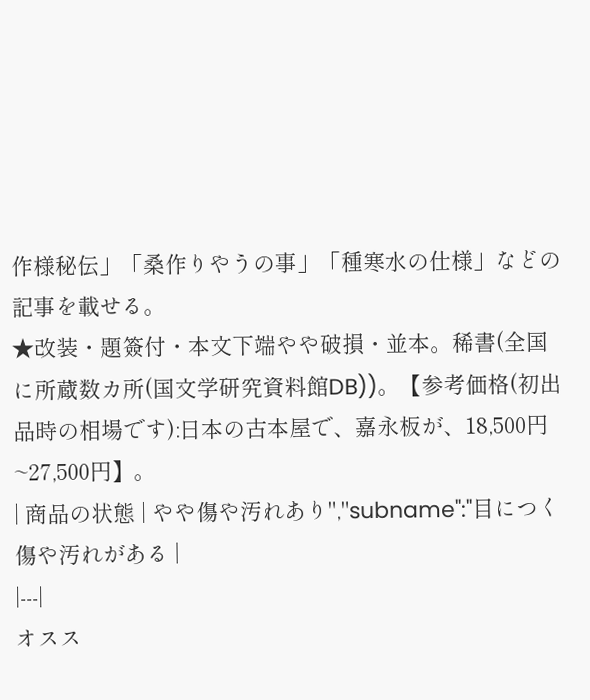作様秘伝」「桑作りやうの事」「種寒水の仕様」などの記事を載せる。
★改装・題簽付・本文下端やや破損・並本。稀書(全国に所蔵数カ所(国文学研究資料館DB))。【参考価格(初出品時の相場です):日本の古本屋で、嘉永板が、18,500円~27,500円】。
| 商品の状態 | やや傷や汚れあり","subname":"目につく傷や汚れがある |
|---|
オスス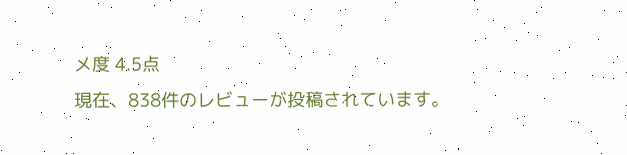メ度 4.5点
現在、838件のレビューが投稿されています。